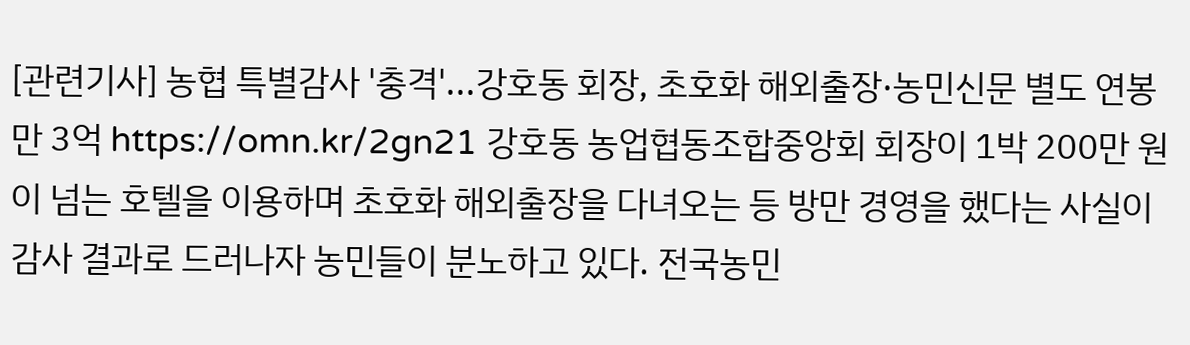[관련기사] 농협 특별감사 '충격'...강호동 회장, 초호화 해외출장·농민신문 별도 연봉만 3억 https://omn.kr/2gn21 강호동 농업협동조합중앙회 회장이 1박 200만 원이 넘는 호텔을 이용하며 초호화 해외출장을 다녀오는 등 방만 경영을 했다는 사실이 감사 결과로 드러나자 농민들이 분노하고 있다. 전국농민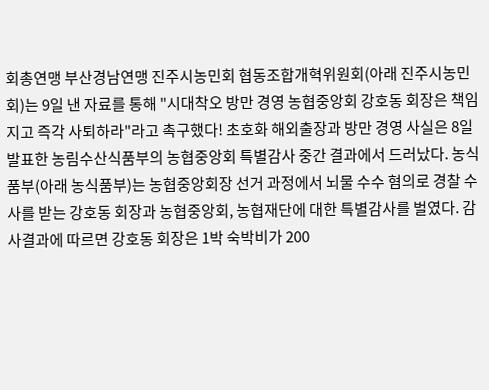회총연맹 부산경남연맹 진주시농민회 협동조합개혁위원회(아래 진주시농민회)는 9일 낸 자료를 통해 "시대착오 방만 경영 농협중앙회 강호동 회장은 책임지고 즉각 사퇴하라"라고 촉구했다! 초호화 해외출장과 방만 경영 사실은 8일 발표한 농림수산식품부의 농협중앙회 특별감사 중간 결과에서 드러났다. 농식품부(아래 농식품부)는 농협중앙회장 선거 과정에서 뇌물 수수 혐의로 경찰 수사를 받는 강호동 회장과 농협중앙회, 농협재단에 대한 특별감사를 벌였다. 감사결과에 따르면 강호동 회장은 1박 숙박비가 200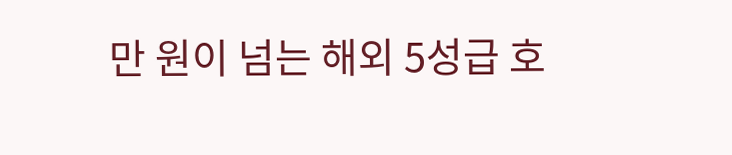만 원이 넘는 해외 5성급 호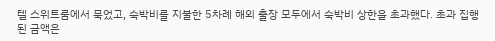텔 스위트룸에서 묵었고, 숙박비를 지불한 5차례 해외 출장 모두에서 숙박비 상한을 초과했다. 초과 집행된 금액은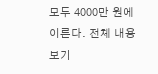모두 4000만 원에 이른다. 전체 내용보기